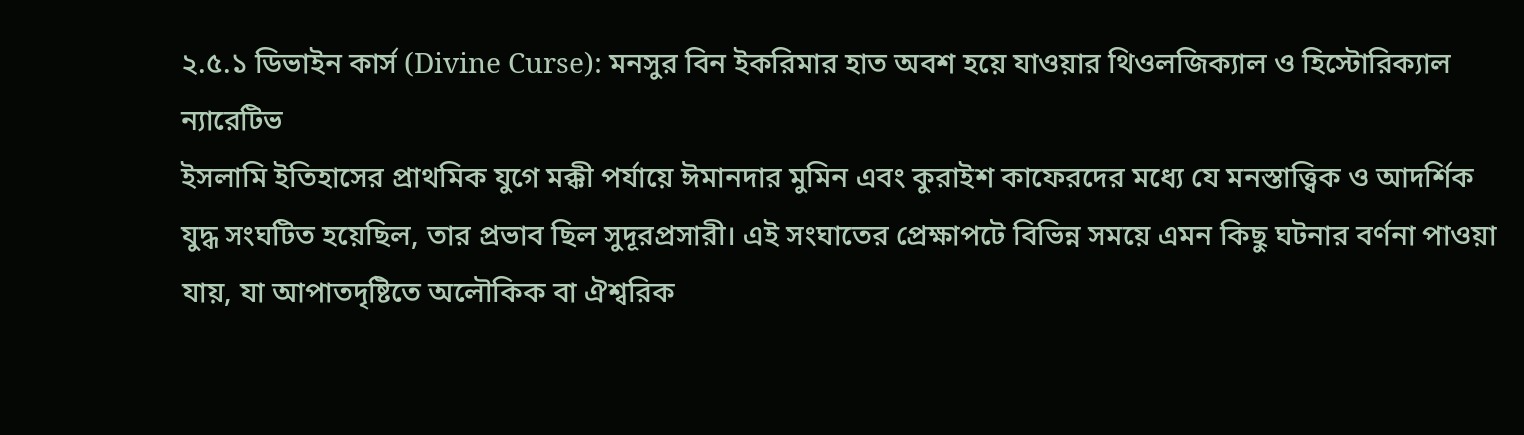২.৫.১ ডিভাইন কার্স (Divine Curse): মনসুর বিন ইকরিমার হাত অবশ হয়ে যাওয়ার থিওলজিক্যাল ও হিস্টোরিক্যাল ন্যারেটিভ
ইসলামি ইতিহাসের প্রাথমিক যুগে মক্কী পর্যায়ে ঈমানদার মুমিন এবং কুরাইশ কাফেরদের মধ্যে যে মনস্তাত্ত্বিক ও আদর্শিক যুদ্ধ সংঘটিত হয়েছিল, তার প্রভাব ছিল সুদূরপ্রসারী। এই সংঘাতের প্রেক্ষাপটে বিভিন্ন সময়ে এমন কিছু ঘটনার বর্ণনা পাওয়া যায়, যা আপাতদৃষ্টিতে অলৌকিক বা ঐশ্বরিক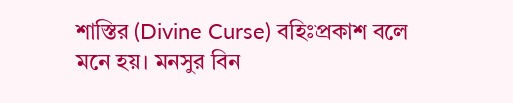শাস্তির (Divine Curse) বহিঃপ্রকাশ বলে মনে হয়। মনসুর বিন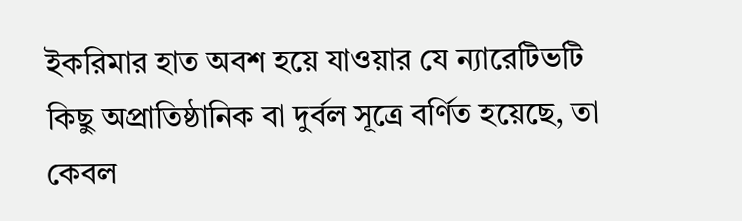ইকরিমার হাত অবশ হয়ে যাওয়ার যে ন্যারেটিভটি কিছু অপ্রাতিষ্ঠানিক বা দুর্বল সূত্রে বর্ণিত হয়েছে, তা কেবল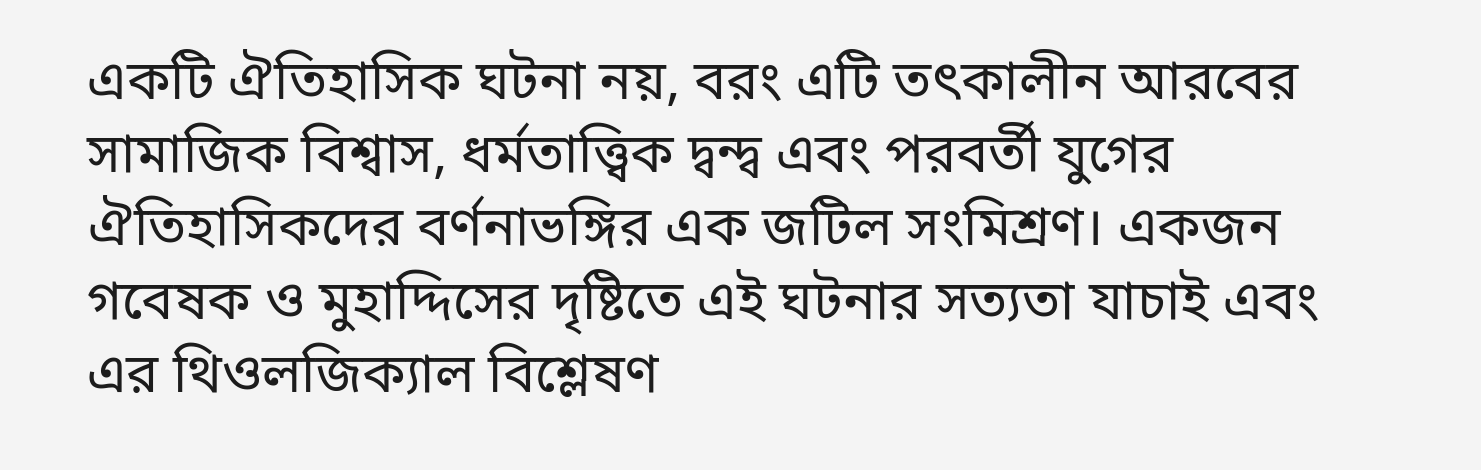একটি ঐতিহাসিক ঘটনা নয়, বরং এটি তৎকালীন আরবের সামাজিক বিশ্বাস, ধর্মতাত্ত্বিক দ্বন্দ্ব এবং পরবর্তী যুগের ঐতিহাসিকদের বর্ণনাভঙ্গির এক জটিল সংমিশ্রণ। একজন গবেষক ও মুহাদ্দিসের দৃষ্টিতে এই ঘটনার সত্যতা যাচাই এবং এর থিওলজিক্যাল বিশ্লেষণ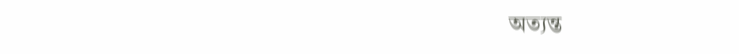অত্যন্ত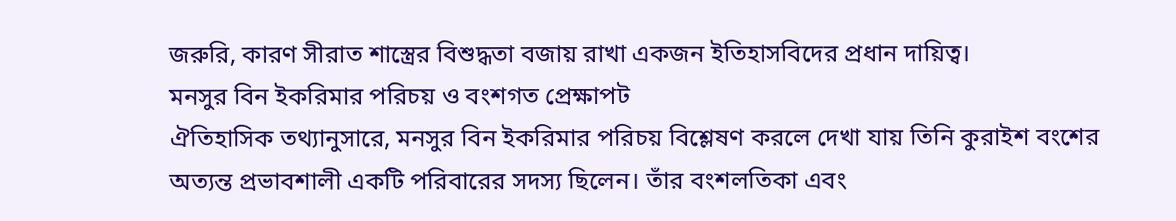জরুরি, কারণ সীরাত শাস্ত্রের বিশুদ্ধতা বজায় রাখা একজন ইতিহাসবিদের প্রধান দায়িত্ব।
মনসুর বিন ইকরিমার পরিচয় ও বংশগত প্রেক্ষাপট
ঐতিহাসিক তথ্যানুসারে, মনসুর বিন ইকরিমার পরিচয় বিশ্লেষণ করলে দেখা যায় তিনি কুরাইশ বংশের অত্যন্ত প্রভাবশালী একটি পরিবারের সদস্য ছিলেন। তাঁর বংশলতিকা এবং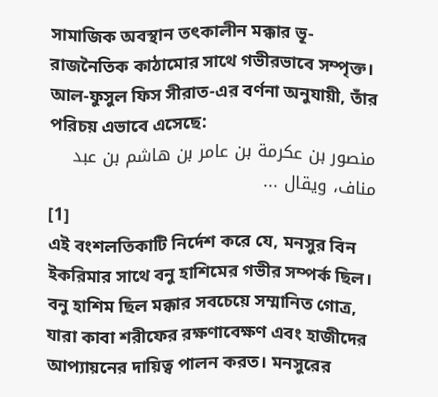সামাজিক অবস্থান তৎকালীন মক্কার ভূ-রাজনৈতিক কাঠামোর সাথে গভীরভাবে সম্পৃক্ত। আল-ফুসুল ফিস সীরাত-এর বর্ণনা অনুযায়ী, তাঁর পরিচয় এভাবে এসেছে:
منصور بن عكرمة بن عامر بن هاشم بن عبد مناف، ويقال ...
[1]
এই বংশলতিকাটি নির্দেশ করে যে, মনসুর বিন ইকরিমার সাথে বনু হাশিমের গভীর সম্পর্ক ছিল। বনু হাশিম ছিল মক্কার সবচেয়ে সম্মানিত গোত্র, যারা কাবা শরীফের রক্ষণাবেক্ষণ এবং হাজীদের আপ্যায়নের দায়িত্ব পালন করত। মনসুরের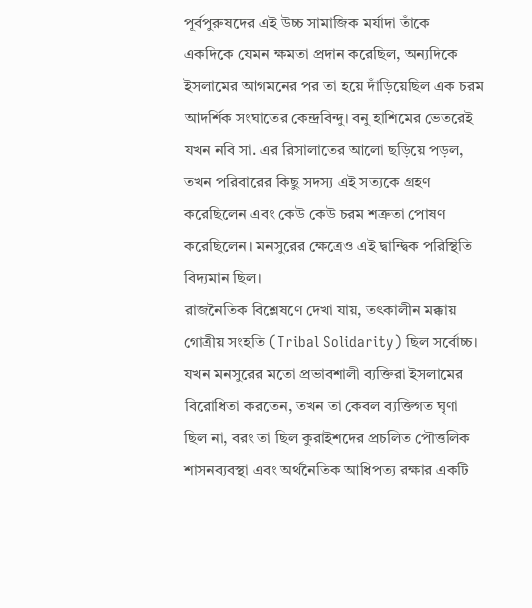পূর্বপুরুষদের এই উচ্চ সামাজিক মর্যাদা তাঁকে একদিকে যেমন ক্ষমতা প্রদান করেছিল, অন্যদিকে ইসলামের আগমনের পর তা হয়ে দাঁড়িয়েছিল এক চরম আদর্শিক সংঘাতের কেন্দ্রবিন্দু। বনু হাশিমের ভেতরেই যখন নবি সা. এর রিসালাতের আলো ছড়িয়ে পড়ল, তখন পরিবারের কিছু সদস্য এই সত্যকে গ্রহণ করেছিলেন এবং কেউ কেউ চরম শত্রুতা পোষণ করেছিলেন। মনসুরের ক্ষেত্রেও এই দ্বান্দ্বিক পরিস্থিতি বিদ্যমান ছিল।
রাজনৈতিক বিশ্লেষণে দেখা যায়, তৎকালীন মক্কায় গোত্রীয় সংহতি (Tribal Solidarity) ছিল সর্বোচ্চ। যখন মনসুরের মতো প্রভাবশালী ব্যক্তিরা ইসলামের বিরোধিতা করতেন, তখন তা কেবল ব্যক্তিগত ঘৃণা ছিল না, বরং তা ছিল কুরাইশদের প্রচলিত পৌত্তলিক শাসনব্যবস্থা এবং অর্থনৈতিক আধিপত্য রক্ষার একটি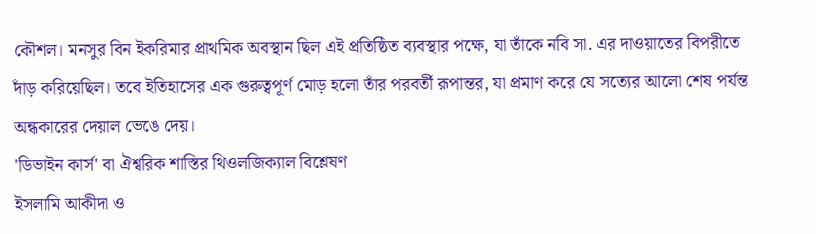কৌশল। মনসুর বিন ইকরিমার প্রাথমিক অবস্থান ছিল এই প্রতিষ্ঠিত ব্যবস্থার পক্ষে, যা তাঁকে নবি সা. এর দাওয়াতের বিপরীতে দাঁড় করিয়েছিল। তবে ইতিহাসের এক গুরুত্বপূর্ণ মোড় হলো তাঁর পরবর্তী রূপান্তর, যা প্রমাণ করে যে সত্যের আলো শেষ পর্যন্ত অন্ধকারের দেয়াল ভেঙে দেয়।
'ডিভাইন কার্স' বা ঐশ্বরিক শাস্তির থিওলজিক্যাল বিশ্লেষণ
ইসলামি আকীদা ও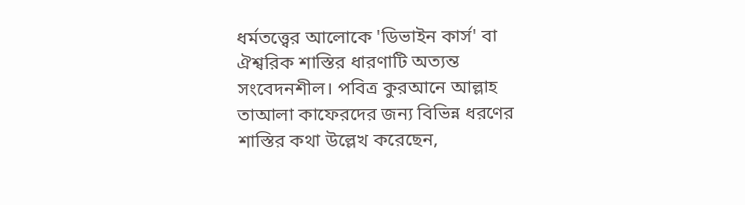ধর্মতত্ত্বের আলোকে 'ডিভাইন কার্স' বা ঐশ্বরিক শাস্তির ধারণাটি অত্যন্ত সংবেদনশীল। পবিত্র কুরআনে আল্লাহ তাআলা কাফেরদের জন্য বিভিন্ন ধরণের শাস্তির কথা উল্লেখ করেছেন,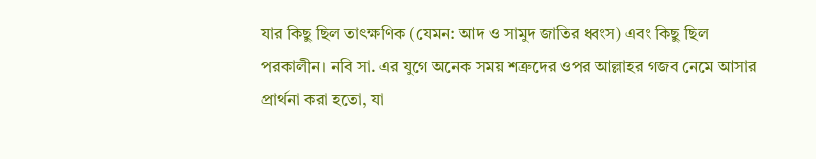যার কিছু ছিল তাৎক্ষণিক (যেমন: আদ ও সামুদ জাতির ধ্বংস) এবং কিছু ছিল পরকালীন। নবি সা. এর যুগে অনেক সময় শত্রুদের ওপর আল্লাহর গজব নেমে আসার প্রার্থনা করা হতো, যা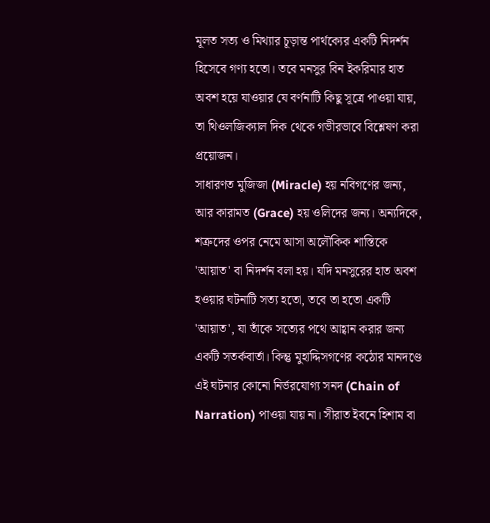মূলত সত্য ও মিথ্যার চূড়ান্ত পার্থক্যের একটি নিদর্শন হিসেবে গণ্য হতো। তবে মনসুর বিন ইকরিমার হাত অবশ হয়ে যাওয়ার যে বর্ণনাটি কিছু সূত্রে পাওয়া যায়, তা থিওলজিক্যাল দিক থেকে গভীরভাবে বিশ্লেষণ করা প্রয়োজন।
সাধারণত মুজিজা (Miracle) হয় নবিগণের জন্য, আর কারামত (Grace) হয় ওলিদের জন্য। অন্যদিকে, শত্রুদের ওপর নেমে আসা অলৌকিক শাস্তিকে 'আয়াত' বা নিদর্শন বলা হয়। যদি মনসুরের হাত অবশ হওয়ার ঘটনাটি সত্য হতো, তবে তা হতো একটি 'আয়াত', যা তাঁকে সত্যের পথে আহ্বান করার জন্য একটি সতর্কবার্তা। কিন্তু মুহাদ্দিসগণের কঠোর মানদণ্ডে এই ঘটনার কোনো নির্ভরযোগ্য সনদ (Chain of Narration) পাওয়া যায় না। সীরাত ইবনে হিশাম বা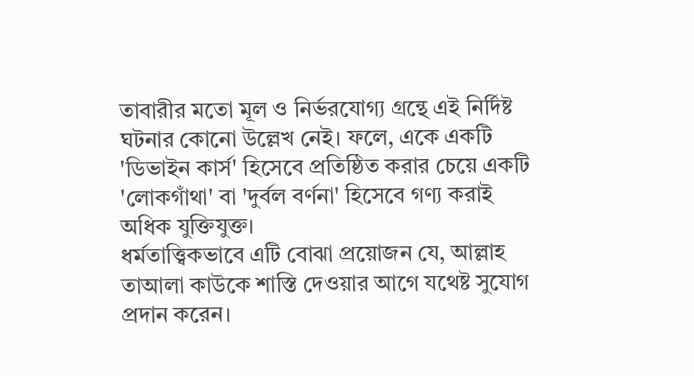তাবারীর মতো মূল ও নির্ভরযোগ্য গ্রন্থে এই নির্দিষ্ট ঘটনার কোনো উল্লেখ নেই। ফলে, একে একটি 'ডিভাইন কার্স' হিসেবে প্রতিষ্ঠিত করার চেয়ে একটি 'লোকগাঁথা' বা 'দুর্বল বর্ণনা' হিসেবে গণ্য করাই অধিক যুক্তিযুক্ত।
ধর্মতাত্ত্বিকভাবে এটি বোঝা প্রয়োজন যে, আল্লাহ তাআলা কাউকে শাস্তি দেওয়ার আগে যথেষ্ট সুযোগ প্রদান করেন।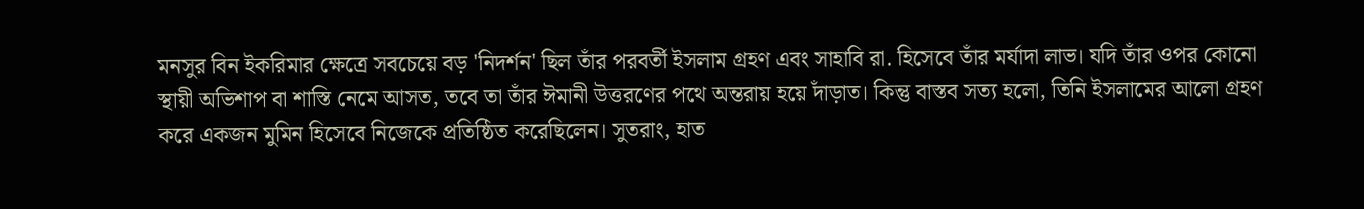মনসুর বিন ইকরিমার ক্ষেত্রে সবচেয়ে বড় 'নিদর্শন' ছিল তাঁর পরবর্তী ইসলাম গ্রহণ এবং সাহাবি রা. হিসেবে তাঁর মর্যাদা লাভ। যদি তাঁর ওপর কোনো স্থায়ী অভিশাপ বা শাস্তি নেমে আসত, তবে তা তাঁর ঈমানী উত্তরণের পথে অন্তরায় হয়ে দাঁড়াত। কিন্তু বাস্তব সত্য হলো, তিনি ইসলামের আলো গ্রহণ করে একজন মুমিন হিসেবে নিজেকে প্রতিষ্ঠিত করেছিলেন। সুতরাং, হাত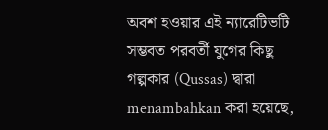অবশ হওয়ার এই ন্যারেটিভটি সম্ভবত পরবর্তী যুগের কিছু গল্পকার (Qussas) দ্বারা menambahkan করা হয়েছে,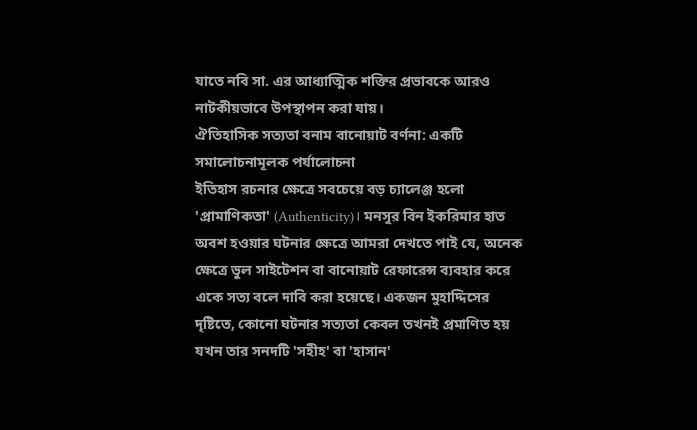যাতে নবি সা. এর আধ্যাত্মিক শক্তির প্রভাবকে আরও নাটকীয়ভাবে উপস্থাপন করা যায়।
ঐতিহাসিক সত্যতা বনাম বানোয়াট বর্ণনা: একটি সমালোচনামূলক পর্যালোচনা
ইতিহাস রচনার ক্ষেত্রে সবচেয়ে বড় চ্যালেঞ্জ হলো 'প্রামাণিকতা' (Authenticity)। মনসুর বিন ইকরিমার হাত অবশ হওয়ার ঘটনার ক্ষেত্রে আমরা দেখতে পাই যে, অনেক ক্ষেত্রে ভুল সাইটেশন বা বানোয়াট রেফারেন্স ব্যবহার করে একে সত্য বলে দাবি করা হয়েছে। একজন মুহাদ্দিসের দৃষ্টিতে, কোনো ঘটনার সত্যতা কেবল তখনই প্রমাণিত হয় যখন তার সনদটি 'সহীহ' বা 'হাসান'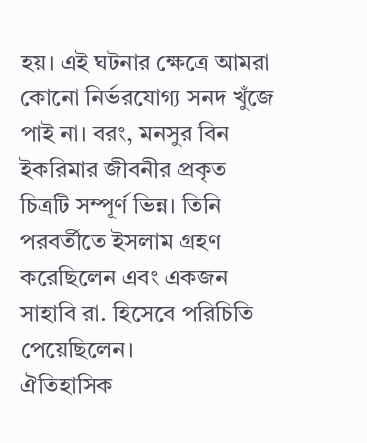হয়। এই ঘটনার ক্ষেত্রে আমরা কোনো নির্ভরযোগ্য সনদ খুঁজে পাই না। বরং, মনসুর বিন ইকরিমার জীবনীর প্রকৃত চিত্রটি সম্পূর্ণ ভিন্ন। তিনি পরবর্তীতে ইসলাম গ্রহণ করেছিলেন এবং একজন সাহাবি রা. হিসেবে পরিচিতি পেয়েছিলেন।
ঐতিহাসিক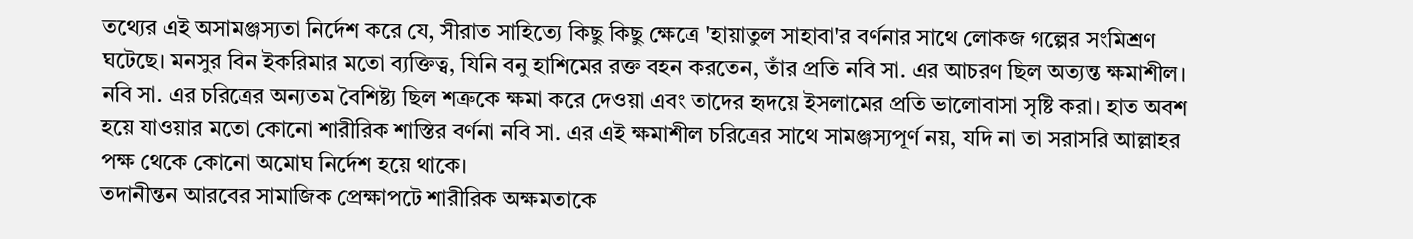তথ্যের এই অসামঞ্জস্যতা নির্দেশ করে যে, সীরাত সাহিত্যে কিছু কিছু ক্ষেত্রে 'হায়াতুল সাহাবা'র বর্ণনার সাথে লোকজ গল্পের সংমিশ্রণ ঘটেছে। মনসুর বিন ইকরিমার মতো ব্যক্তিত্ব, যিনি বনু হাশিমের রক্ত বহন করতেন, তাঁর প্রতি নবি সা. এর আচরণ ছিল অত্যন্ত ক্ষমাশীল। নবি সা. এর চরিত্রের অন্যতম বৈশিষ্ট্য ছিল শত্রুকে ক্ষমা করে দেওয়া এবং তাদের হৃদয়ে ইসলামের প্রতি ভালোবাসা সৃষ্টি করা। হাত অবশ হয়ে যাওয়ার মতো কোনো শারীরিক শাস্তির বর্ণনা নবি সা. এর এই ক্ষমাশীল চরিত্রের সাথে সামঞ্জস্যপূর্ণ নয়, যদি না তা সরাসরি আল্লাহর পক্ষ থেকে কোনো অমোঘ নির্দেশ হয়ে থাকে।
তদানীন্তন আরবের সামাজিক প্রেক্ষাপটে শারীরিক অক্ষমতাকে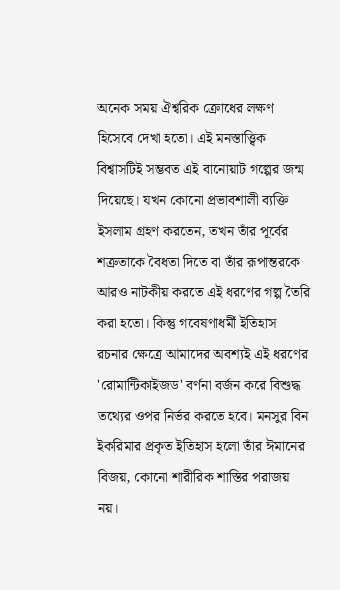অনেক সময় ঐশ্বরিক ক্রোধের লক্ষণ হিসেবে দেখা হতো। এই মনস্তাত্ত্বিক বিশ্বাসটিই সম্ভবত এই বানোয়াট গল্পের জন্ম দিয়েছে। যখন কোনো প্রভাবশালী ব্যক্তি ইসলাম গ্রহণ করতেন, তখন তাঁর পূর্বের শত্রুতাকে বৈধতা দিতে বা তাঁর রূপান্তরকে আরও নাটকীয় করতে এই ধরণের গল্প তৈরি করা হতো। কিন্তু গবেষণাধর্মী ইতিহাস রচনার ক্ষেত্রে আমাদের অবশ্যই এই ধরণের 'রোমান্টিকাইজড' বর্ণনা বর্জন করে বিশুদ্ধ তথ্যের ওপর নির্ভর করতে হবে। মনসুর বিন ইকরিমার প্রকৃত ইতিহাস হলো তাঁর ঈমানের বিজয়, কোনো শারীরিক শাস্তির পরাজয় নয়।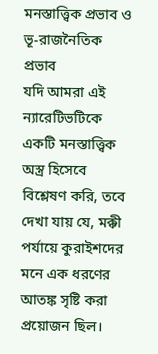মনস্তাত্ত্বিক প্রভাব ও ভূ-রাজনৈতিক প্রভাব
যদি আমরা এই ন্যারেটিভটিকে একটি মনস্তাত্ত্বিক অস্ত্র হিসেবে বিশ্লেষণ করি, তবে দেখা যায় যে, মক্কী পর্যায়ে কুরাইশদের মনে এক ধরণের আতঙ্ক সৃষ্টি করা প্রয়োজন ছিল।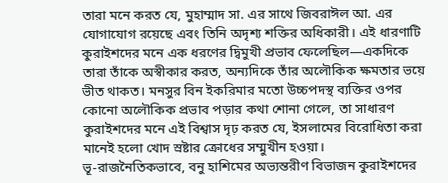তারা মনে করত যে, মুহাম্মাদ সা. এর সাথে জিবরাঈল আ. এর যোগাযোগ রয়েছে এবং তিনি অদৃশ্য শক্তির অধিকারী। এই ধারণাটি কুরাইশদের মনে এক ধরণের দ্বিমুখী প্রভাব ফেলেছিল—একদিকে তারা তাঁকে অস্বীকার করত, অন্যদিকে তাঁর অলৌকিক ক্ষমতার ভয়ে ভীত থাকত। মনসুর বিন ইকরিমার মতো উচ্চপদস্থ ব্যক্তির ওপর কোনো অলৌকিক প্রভাব পড়ার কথা শোনা গেলে, তা সাধারণ কুরাইশদের মনে এই বিশ্বাস দৃঢ় করত যে, ইসলামের বিরোধিতা করা মানেই হলো খোদ স্রষ্টার ক্রোধের সম্মুখীন হওয়া।
ভূ-রাজনৈতিকভাবে, বনু হাশিমের অভ্যন্তরীণ বিভাজন কুরাইশদের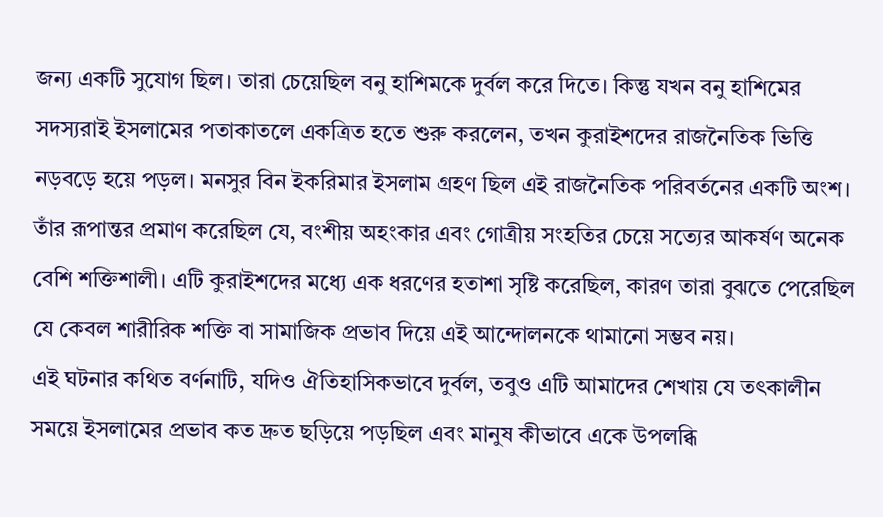জন্য একটি সুযোগ ছিল। তারা চেয়েছিল বনু হাশিমকে দুর্বল করে দিতে। কিন্তু যখন বনু হাশিমের সদস্যরাই ইসলামের পতাকাতলে একত্রিত হতে শুরু করলেন, তখন কুরাইশদের রাজনৈতিক ভিত্তি নড়বড়ে হয়ে পড়ল। মনসুর বিন ইকরিমার ইসলাম গ্রহণ ছিল এই রাজনৈতিক পরিবর্তনের একটি অংশ। তাঁর রূপান্তর প্রমাণ করেছিল যে, বংশীয় অহংকার এবং গোত্রীয় সংহতির চেয়ে সত্যের আকর্ষণ অনেক বেশি শক্তিশালী। এটি কুরাইশদের মধ্যে এক ধরণের হতাশা সৃষ্টি করেছিল, কারণ তারা বুঝতে পেরেছিল যে কেবল শারীরিক শক্তি বা সামাজিক প্রভাব দিয়ে এই আন্দোলনকে থামানো সম্ভব নয়।
এই ঘটনার কথিত বর্ণনাটি, যদিও ঐতিহাসিকভাবে দুর্বল, তবুও এটি আমাদের শেখায় যে তৎকালীন সময়ে ইসলামের প্রভাব কত দ্রুত ছড়িয়ে পড়ছিল এবং মানুষ কীভাবে একে উপলব্ধি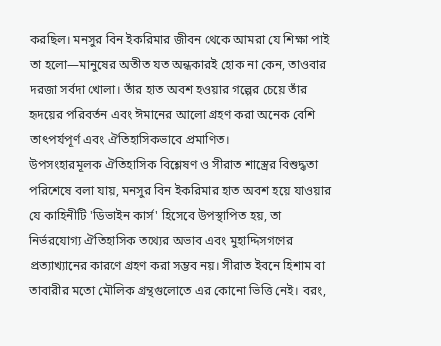করছিল। মনসুর বিন ইকরিমার জীবন থেকে আমরা যে শিক্ষা পাই তা হলো—মানুষের অতীত যত অন্ধকারই হোক না কেন, তাওবার দরজা সর্বদা খোলা। তাঁর হাত অবশ হওয়ার গল্পের চেয়ে তাঁর হৃদয়ের পরিবর্তন এবং ঈমানের আলো গ্রহণ করা অনেক বেশি তাৎপর্যপূর্ণ এবং ঐতিহাসিকভাবে প্রমাণিত।
উপসংহারমূলক ঐতিহাসিক বিশ্লেষণ ও সীরাত শাস্ত্রের বিশুদ্ধতা
পরিশেষে বলা যায়, মনসুর বিন ইকরিমার হাত অবশ হয়ে যাওয়ার যে কাহিনীটি 'ডিভাইন কার্স' হিসেবে উপস্থাপিত হয়, তা নির্ভরযোগ্য ঐতিহাসিক তথ্যের অভাব এবং মুহাদ্দিসগণের প্রত্যাখ্যানের কারণে গ্রহণ করা সম্ভব নয়। সীরাত ইবনে হিশাম বা তাবারীর মতো মৌলিক গ্রন্থগুলোতে এর কোনো ভিত্তি নেই। বরং,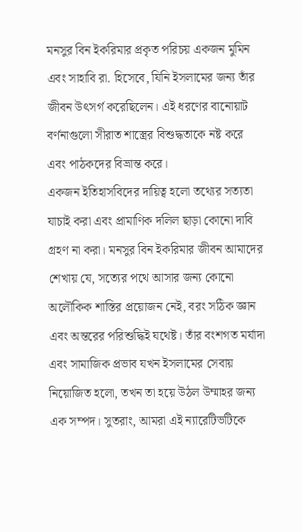মনসুর বিন ইকরিমার প্রকৃত পরিচয় একজন মুমিন এবং সাহাবি রা. হিসেবে, যিনি ইসলামের জন্য তাঁর জীবন উৎসর্গ করেছিলেন। এই ধরণের বানোয়াট বর্ণনাগুলো সীরাত শাস্ত্রের বিশুদ্ধতাকে নষ্ট করে এবং পাঠকদের বিভ্রান্ত করে।
একজন ইতিহাসবিদের দায়িত্ব হলো তথ্যের সত্যতা যাচাই করা এবং প্রামাণিক দলিল ছাড়া কোনো দাবি গ্রহণ না করা। মনসুর বিন ইকরিমার জীবন আমাদের শেখায় যে, সত্যের পথে আসার জন্য কোনো অলৌকিক শাস্তির প্রয়োজন নেই, বরং সঠিক জ্ঞান এবং অন্তরের পরিশুদ্ধিই যথেষ্ট। তাঁর বংশগত মর্যাদা এবং সামাজিক প্রভাব যখন ইসলামের সেবায় নিয়োজিত হলো, তখন তা হয়ে উঠল উম্মাহর জন্য এক সম্পদ। সুতরাং, আমরা এই ন্যারেটিভটিকে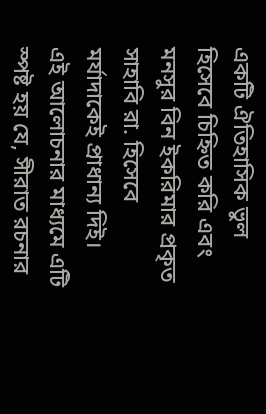একটি ঐতিহাসিক ভুল হিসেবে চিহ্নিত করি এবং মনসুর বিন ইকরিমার প্রকৃত সাহাবি রা. হিসেবে মর্যাদাকেই প্রাধান্য দিই।
এই আলোচনার মাধ্যমে এটি স্পষ্ট হয় যে, সীরাত রচনার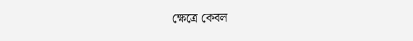ক্ষেত্রে কেবল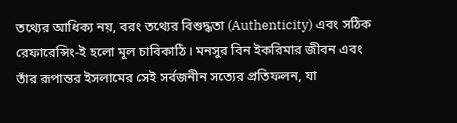তথ্যের আধিক্য নয়, বরং তথ্যের বিশুদ্ধতা (Authenticity) এবং সঠিক রেফারেন্সিং-ই হলো মূল চাবিকাঠি। মনসুর বিন ইকরিমার জীবন এবং তাঁর রূপান্তর ইসলামের সেই সর্বজনীন সত্যের প্রতিফলন, যা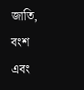জাতি, বংশ এবং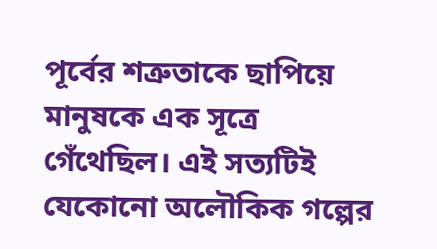পূর্বের শত্রুতাকে ছাপিয়ে মানুষকে এক সূত্রে গেঁথেছিল। এই সত্যটিই যেকোনো অলৌকিক গল্পের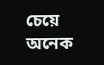চেয়ে অনেক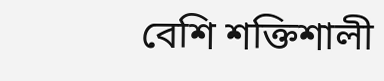বেশি শক্তিশালী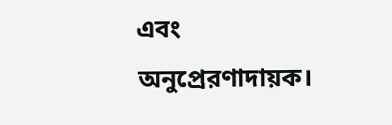এবং অনুপ্রেরণাদায়ক।